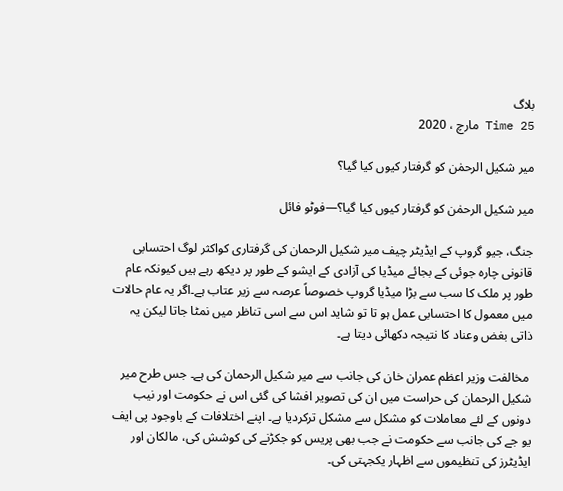بلاگ
Time 25 مارچ ، 2020

میر شکیل الرحمٰن کو گرفتار کیوں کیا گیا؟

میر شکیل الرحمٰن کو گرفتار کیوں کیا گیا؟—فوٹو فائل

جنگ، جیو گروپ کے ایڈیٹر چیف میر شکیل الرحمان کی گرفتاری کواکثر لوگ احتسابی قانونی چارہ جوئی کے بجائے میڈیا کی آزادی کے ایشو کے طور پر دیکھ رہے ہیں کیونکہ عام طور پر ملک کا سب سے بڑا میڈیا گروپ خصوصاً عرصہ سے زیر عتاب ہے۔اگر یہ عام حالات میں معمول کا احتسابی عمل ہو تا تو شاید اس سے اسی تناظر میں نمٹا جاتا لیکن یہ ذاتی بغض وعناد کا نتیجہ دکھائی دیتا ہے۔

 مخالفت وزیر اعظم عمران خان کی جانب سے میر شکیل الرحمان کی ہے۔ جس طرح میر شکیل الرحمان کی حراست میں ان کی تصویر افشا کی گئی اس نے حکومت اور نیب دونوں کے لئے معاملات کو مشکل سے مشکل ترکردیا ہے۔ اپنے اختلافات کے باوجود پی ایف یو جے کی جانب سے حکومت نے جب بھی پریس کو جکڑنے کی کوشش کی، مالکان اور ایڈیٹرز کی تنظیموں سے اظہار یکجہتی کی۔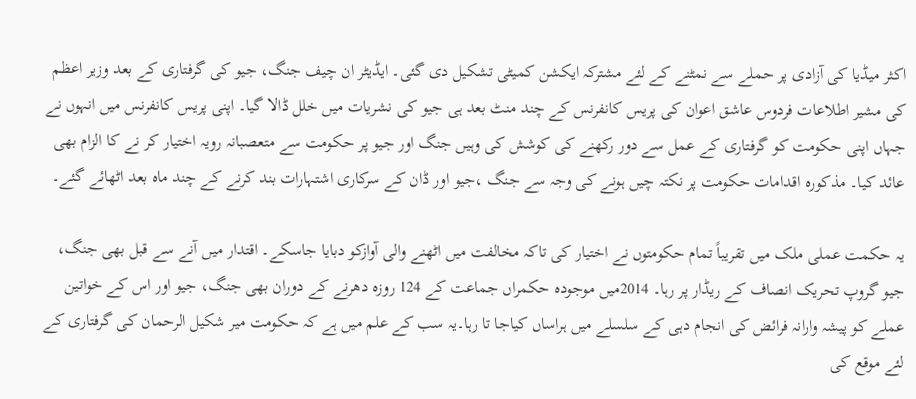اکثر میڈیا کی آزادی پر حملے سے نمٹنے کے لئے مشترکہ ایکشن کمیٹی تشکیل دی گئی۔ ایڈیٹر ان چیف جنگ، جیو کی گرفتاری کے بعد وزیر اعظم کی مشیر اطلاعات فردوس عاشق اعوان کی پریس کانفرنس کے چند منٹ بعد ہی جیو کی نشریات میں خلل ڈالا گیا۔ اپنی پریس کانفرنس میں انہوں نے جہاں اپنی حکومت کو گرفتاری کے عمل سے دور رکھنے کی کوشش کی وہیں جنگ اور جیو پر حکومت سے متعصبانہ رویہ اختیار کر نے کا الزام بھی عائد کیا۔ مذکورہ اقدامات حکومت پر نکتہ چیں ہونے کی وجہ سے جنگ ،جیو اور ڈان کے سرکاری اشتہارات بند کرنے کے چند ماہ بعد اٹھائے گئے۔

یہ حکمت عملی ملک میں تقریباً تمام حکومتوں نے اختیار کی تاکہ مخالفت میں اٹھنے والی آوازکو دبایا جاسکے۔ اقتدار میں آنے سے قبل بھی جنگ، جیو گروپ تحریک انصاف کے ریڈار پر رہا۔ 2014میں موجودہ حکمراں جماعت کے 124 روزہ دھرنے کے دوران بھی جنگ، جیو اور اس کے خواتین عملے کو پیشہ وارانہ فرائض کی انجام دہی کے سلسلے میں ہراساں کیاجا تا رہا۔یہ سب کے علم میں ہے کہ حکومت میر شکیل الرحمان کی گرفتاری کے لئے موقع کی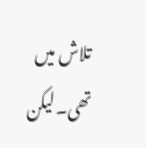تلاش میں تھی۔لیکن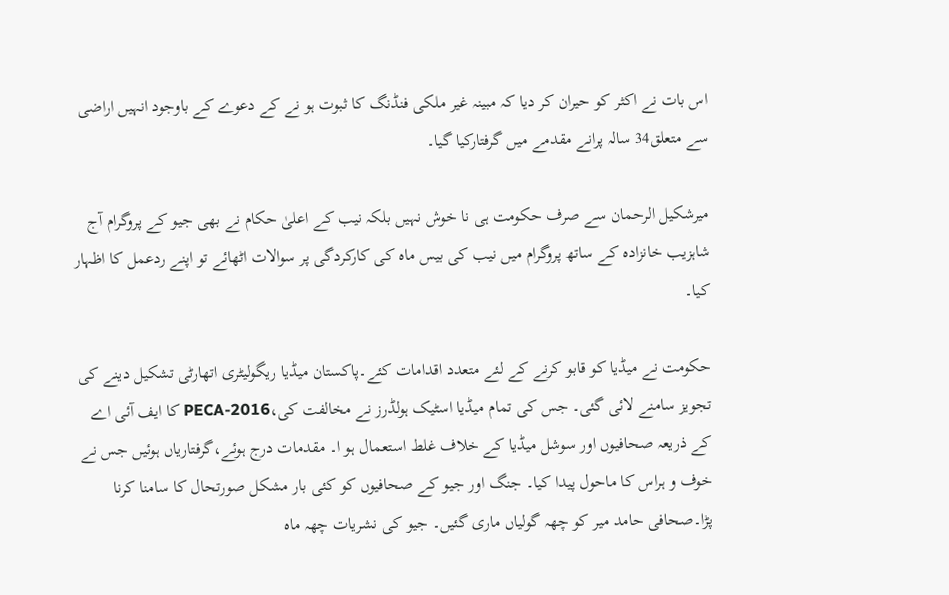اس بات نے اکثر کو حیران کر دیا کہ مبینہ غیر ملکی فنڈنگ کا ثبوت ہو نے کے دعوے کے باوجود انہیں اراضی سے متعلق34 سالہ پرانے مقدمے میں گرفتارکیا گیا۔

میرشکیل الرحمان سے صرف حکومت ہی نا خوش نہیں بلکہ نیب کے اعلیٰ حکام نے بھی جیو کے پروگرام آج شاہزیب خانزادہ کے ساتھ پروگرام میں نیب کی بیس ماہ کی کارکردگی پر سوالات اٹھائے تو اپنے ردعمل کا اظہار کیا۔

حکومت نے میڈیا کو قابو کرنے کے لئے متعدد اقدامات کئے۔پاکستان میڈیا ریگولیٹری اتھارٹی تشکیل دینے کی تجویز سامنے لائی گئی۔ جس کی تمام میڈیا اسٹیک ہولڈرز نے مخالفت کی،PECA-2016 کا ایف آئی اے کے ذریعہ صحافیوں اور سوشل میڈیا کے خلاف غلط استعمال ہو ا۔ مقدمات درج ہوئے،گرفتاریاں ہوئیں جس نے خوف و ہراس کا ماحول پیدا کیا۔ جنگ اور جیو کے صحافیوں کو کئی بار مشکل صورتحال کا سامنا کرنا پڑا۔صحافی حامد میر کو چھہ گولیاں ماری گئیں۔ جیو کی نشریات چھہ ماہ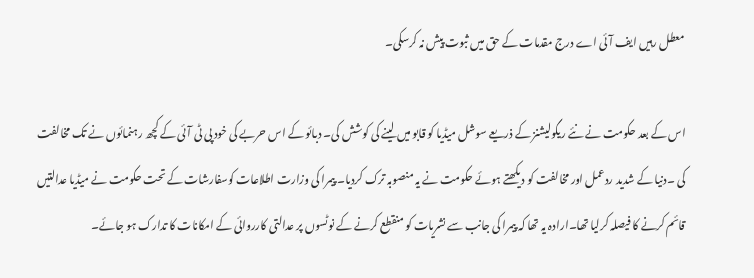معطل رہیں ایف آئی اے درج مقدمات کے حق میں ثبوت پیش نہ کرسکی۔

اس کے بعد حکومت نے نئے ریگولیشنز کے ذریعے سوشل میڈیا کو قابو میں لینے کی کوشش کی۔ دبائو کے اس حربے کی خود پی ٹی آئی کے کچھ رہنمائوں نے تک مخالفت کی ۔دنیا کے شدید ردعمل اور مخالفت کو دیکھتے ہوئے حکومت نے یہ منصوبہ ترک کردیا۔ پیمرا کی وزارت اطلاعات کوسفارشات کے تحت حکومت نے میڈیا عدالتیں قائم کرنے کا فیصلہ کرلیا تھا۔ارادہ یہ تھا کہ پیمرا کی جانب سے نشریات کو منقطع کرنے کے نوٹسوں پر عدالتی کارروائی کے امکانات کا تدارک ہو جائے۔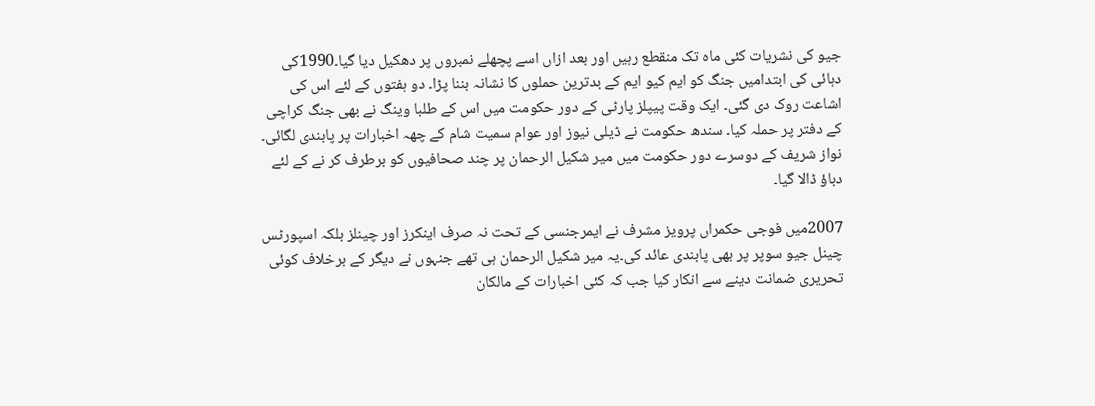جیو کی نشریات کئی ماہ تک منقطع رہیں اور بعد ازاں اسے پچھلے نمبروں پر دھکیل دیا گیا۔1990کی دہائی کی ابتدامیں جنگ کو ایم کیو ایم کے بدترین حملوں کا نشانہ بننا پڑا۔ دو ہفتوں کے لئے اس کی اشاعت روک دی گئی۔ ایک وقت پیپلز پارٹی کے دور حکومت میں اس کے طلبا وینگ نے بھی جنگ کراچی کے دفتر پر حملہ کیا۔ سندھ حکومت نے ڈیلی نیوز اور عوام سمیت شام کے چھہ اخبارات پر پابندی لگائی۔ نواز شریف کے دوسرے دور حکومت میں میر شکیل الرحمان پر چند صحافیوں کو برطرف کر نے کے لئے دباؤ ڈالا گیا۔

2007میں فوجی حکمراں پرویز مشرف نے ایمرجنسی کے تحت نہ صرف اینکرز اور چینلز بلکہ اسپورٹس چینل جیو سوپر پر بھی پابندی عائد کی۔یہ میر شکیل الرحمان ہی تھے جنہوں نے دیگر کے برخلاف کوئی تحریری ضمانت دینے سے انکار کیا جب کہ کئی اخبارات کے مالکان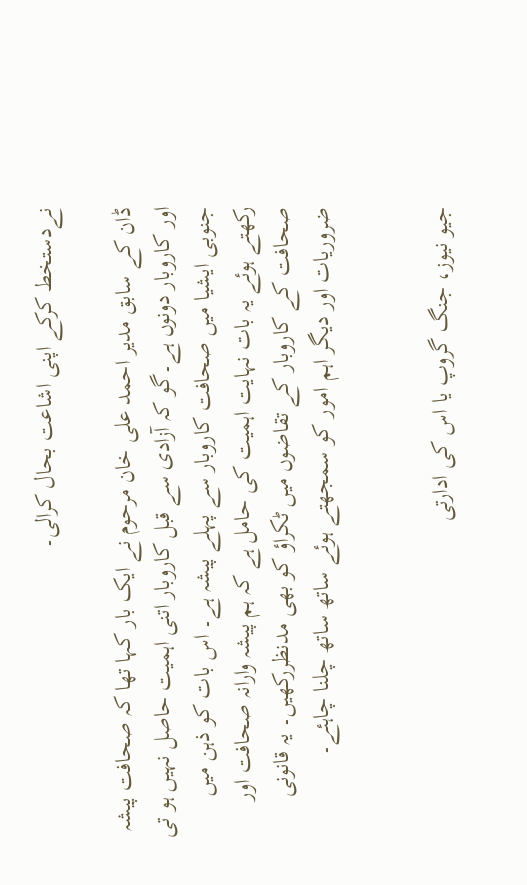نےدستخط کرکے اپنی اشاعت بحال کرالی۔

ڈان کے سابق مدیر احمد علی خان مرحوم نے ایک بار کہا تھا کہ صحافت پیشہ اور کاروبار دونوں ہے۔گو کہ آزادی سے قبل کاروبار اتنی اہمیت حاصل نہیں ہو تی جنوبی ایشیا میں صحافت کاروبار سے پہلے پیشہ ہے۔ اس بات کو ذہن میں رکھتے ہوئے یہ بات نہایت اہمیت کی حامل ہے کہ ہم پیشہ وارانہ صحافت اور صحافت کے کاروبار کے تقاضوں میں ٹکراؤ کو بھی مدنظررکھیں۔ یہ قانونی ضروریات اور دیگر اہم امور کو سمجھتے ہوئے ساتھ ساتھ چلنا چاہئے۔


جیو نیوز، جنگ گروپ یا اس کی ادارتی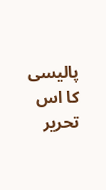پالیسی کا اس تحریر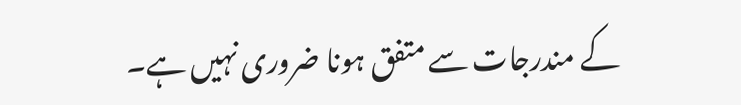کے مندرجات سے متفق ہونا ضروری نہیں ہے۔